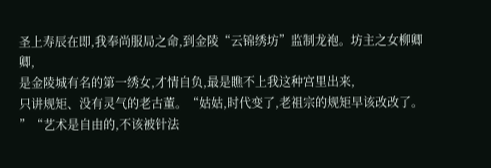圣上寿辰在即,我奉尚服局之命,到金陵“云锦绣坊”监制龙袍。坊主之女柳卿卿,
是金陵城有名的第一绣女,才情自负,最是瞧不上我这种宫里出来,
只讲规矩、没有灵气的老古董。“姑姑,时代变了,老祖宗的规矩早该改改了。
”“艺术是自由的,不该被针法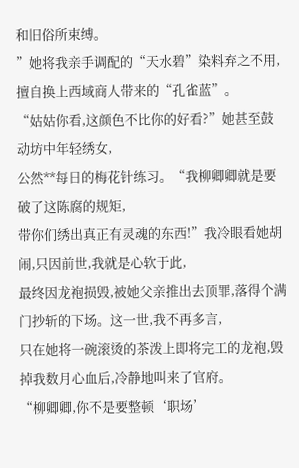和旧俗所束缚。
”她将我亲手调配的“天水碧”染料弃之不用,擅自换上西域商人带来的“孔雀蓝”。
“姑姑你看,这颜色不比你的好看?”她甚至鼓动坊中年轻绣女,
公然**每日的梅花针练习。“我柳卿卿就是要破了这陈腐的规矩,
带你们绣出真正有灵魂的东西!”我冷眼看她胡闹,只因前世,我就是心软于此,
最终因龙袍损毁,被她父亲推出去顶罪,落得个满门抄斩的下场。这一世,我不再多言,
只在她将一碗滚烫的茶泼上即将完工的龙袍,毁掉我数月心血后,冷静地叫来了官府。
“柳卿卿,你不是要整顿‘职场’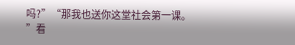吗?”“那我也送你这堂社会第一课。
”看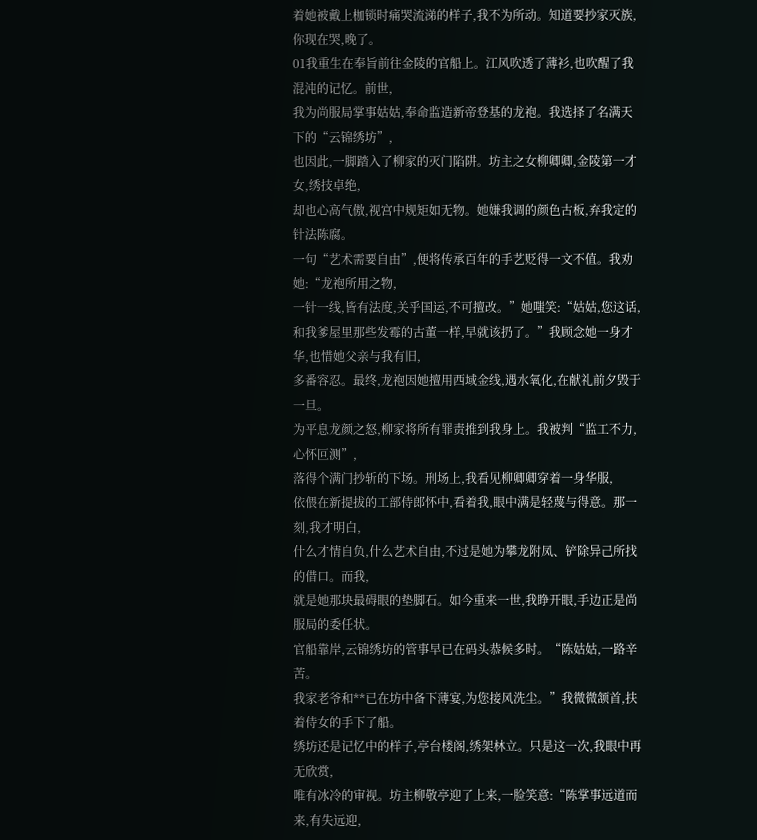着她被戴上枷锁时痛哭流涕的样子,我不为所动。知道要抄家灭族,你现在哭,晚了。
01我重生在奉旨前往金陵的官船上。江风吹透了薄衫,也吹醒了我混沌的记忆。前世,
我为尚服局掌事姑姑,奉命监造新帝登基的龙袍。我选择了名满天下的“云锦绣坊”,
也因此,一脚踏入了柳家的灭门陷阱。坊主之女柳卿卿,金陵第一才女,绣技卓绝,
却也心高气傲,视宫中规矩如无物。她嫌我调的颜色古板,弃我定的针法陈腐。
一句“艺术需要自由”,便将传承百年的手艺贬得一文不值。我劝她:“龙袍所用之物,
一针一线,皆有法度,关乎国运,不可擅改。”她嗤笑:“姑姑,您这话,
和我爹屋里那些发霉的古董一样,早就该扔了。”我顾念她一身才华,也惜她父亲与我有旧,
多番容忍。最终,龙袍因她擅用西域金线,遇水氧化,在献礼前夕毁于一旦。
为平息龙颜之怒,柳家将所有罪责推到我身上。我被判“监工不力,心怀叵测”,
落得个满门抄斩的下场。刑场上,我看见柳卿卿穿着一身华服,
依偎在新提拔的工部侍郎怀中,看着我,眼中满是轻蔑与得意。那一刻,我才明白,
什么才情自负,什么艺术自由,不过是她为攀龙附凤、铲除异己所找的借口。而我,
就是她那块最碍眼的垫脚石。如今重来一世,我睁开眼,手边正是尚服局的委任状。
官船靠岸,云锦绣坊的管事早已在码头恭候多时。“陈姑姑,一路辛苦。
我家老爷和**已在坊中备下薄宴,为您接风洗尘。”我微微颔首,扶着侍女的手下了船。
绣坊还是记忆中的样子,亭台楼阁,绣架林立。只是这一次,我眼中再无欣赏,
唯有冰冷的审视。坊主柳敬亭迎了上来,一脸笑意:“陈掌事远道而来,有失远迎,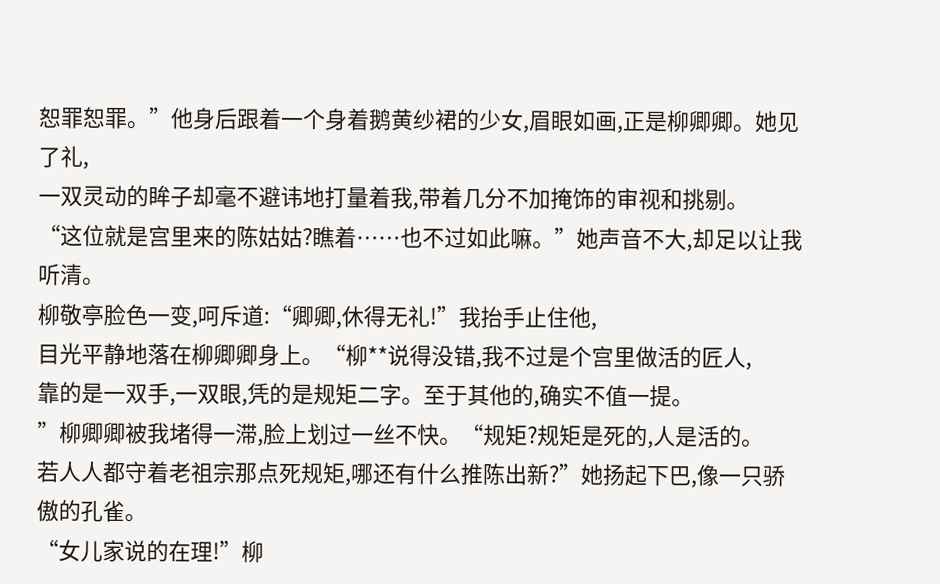恕罪恕罪。”他身后跟着一个身着鹅黄纱裙的少女,眉眼如画,正是柳卿卿。她见了礼,
一双灵动的眸子却毫不避讳地打量着我,带着几分不加掩饰的审视和挑剔。
“这位就是宫里来的陈姑姑?瞧着……也不过如此嘛。”她声音不大,却足以让我听清。
柳敬亭脸色一变,呵斥道:“卿卿,休得无礼!”我抬手止住他,
目光平静地落在柳卿卿身上。“柳**说得没错,我不过是个宫里做活的匠人,
靠的是一双手,一双眼,凭的是规矩二字。至于其他的,确实不值一提。
”柳卿卿被我堵得一滞,脸上划过一丝不快。“规矩?规矩是死的,人是活的。
若人人都守着老祖宗那点死规矩,哪还有什么推陈出新?”她扬起下巴,像一只骄傲的孔雀。
“女儿家说的在理!”柳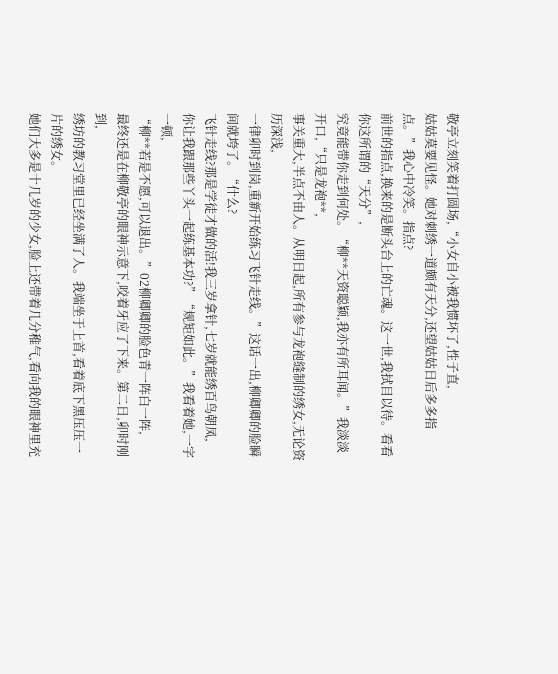敬亭立刻笑着打圆场,“小女自小被我惯坏了,性子直,
姑姑莫要见怪。她对刺绣一道颇有天分,还望姑姑日后多多指点。”我心中冷笑。指点?
前世的指点,换来的是断头台上的亡魂。这一世,我拭目以待。看看你这所谓的“天分”,
究竟能带你走到何处。“柳**天资聪颖,我亦有所耳闻。”我淡淡开口,“只是龙袍**,
事关重大,半点不由人。从明日起,所有参与龙袍缝制的绣女,无论资历深浅,
一律卯时到岗,重新开始练习飞针走线。”这话一出,柳卿卿的脸瞬间就垮了。“什么?
飞针走线?那是学徒才做的活!我三岁拿针,七岁就能绣百鸟朝凤,
你让我跟那些丫头一起练基本功?”“规矩如此。”我看着她,一字一顿,
“柳**若是不愿,可以退出。”02柳卿卿的脸色青一阵白一阵,
最终还是在柳敬亭的眼神示意下,咬着牙应了下来。第二日,卯时刚到,
绣坊的教习堂里已经坐满了人。我端坐于上首,看着底下黑压压一片的绣女。
她们大多是十几岁的少女,脸上还带着几分稚气,看向我的眼神里充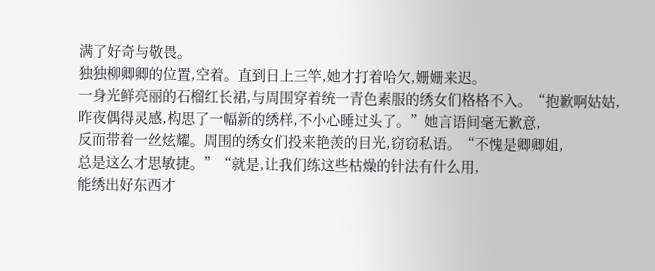满了好奇与敬畏。
独独柳卿卿的位置,空着。直到日上三竿,她才打着哈欠,姗姗来迟。
一身光鲜亮丽的石榴红长裙,与周围穿着统一青色素服的绣女们格格不入。“抱歉啊姑姑,
昨夜偶得灵感,构思了一幅新的绣样,不小心睡过头了。”她言语间毫无歉意,
反而带着一丝炫耀。周围的绣女们投来艳羡的目光,窃窃私语。“不愧是卿卿姐,
总是这么才思敏捷。”“就是,让我们练这些枯燥的针法有什么用,
能绣出好东西才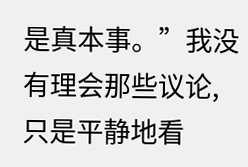是真本事。”我没有理会那些议论,只是平静地看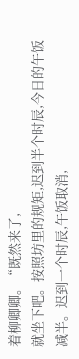着柳卿卿。“既然来了,
就坐下吧。按照坊里的规矩,迟到半个时辰,今日的午饭减半。迟到一个时辰,午饭取消,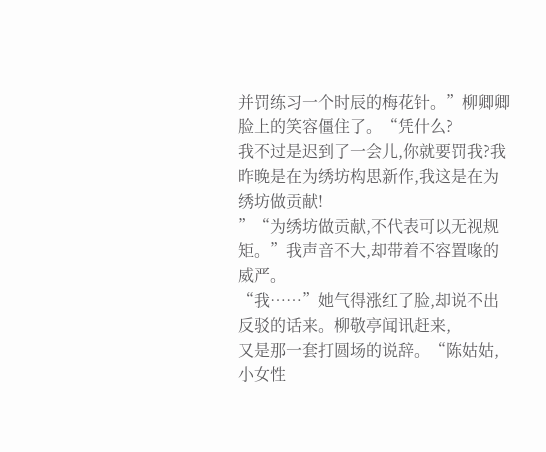并罚练习一个时辰的梅花针。”柳卿卿脸上的笑容僵住了。“凭什么?
我不过是迟到了一会儿,你就要罚我?我昨晚是在为绣坊构思新作,我这是在为绣坊做贡献!
”“为绣坊做贡献,不代表可以无视规矩。”我声音不大,却带着不容置喙的威严。
“我……”她气得涨红了脸,却说不出反驳的话来。柳敬亭闻讯赶来,
又是那一套打圆场的说辞。“陈姑姑,小女性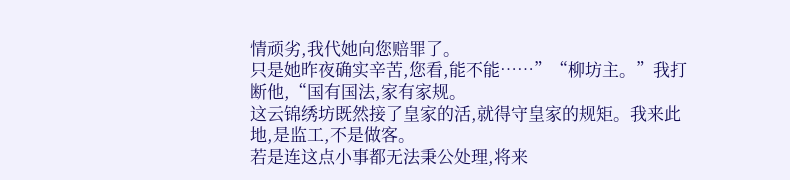情顽劣,我代她向您赔罪了。
只是她昨夜确实辛苦,您看,能不能……”“柳坊主。”我打断他,“国有国法,家有家规。
这云锦绣坊既然接了皇家的活,就得守皇家的规矩。我来此地,是监工,不是做客。
若是连这点小事都无法秉公处理,将来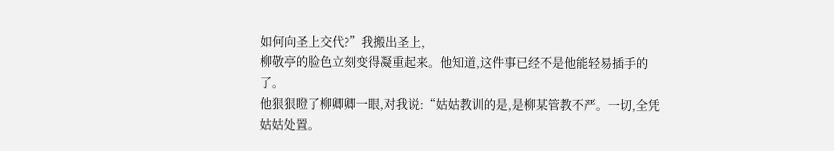如何向圣上交代?”我搬出圣上,
柳敬亭的脸色立刻变得凝重起来。他知道,这件事已经不是他能轻易插手的了。
他狠狠瞪了柳卿卿一眼,对我说:“姑姑教训的是,是柳某管教不严。一切,全凭姑姑处置。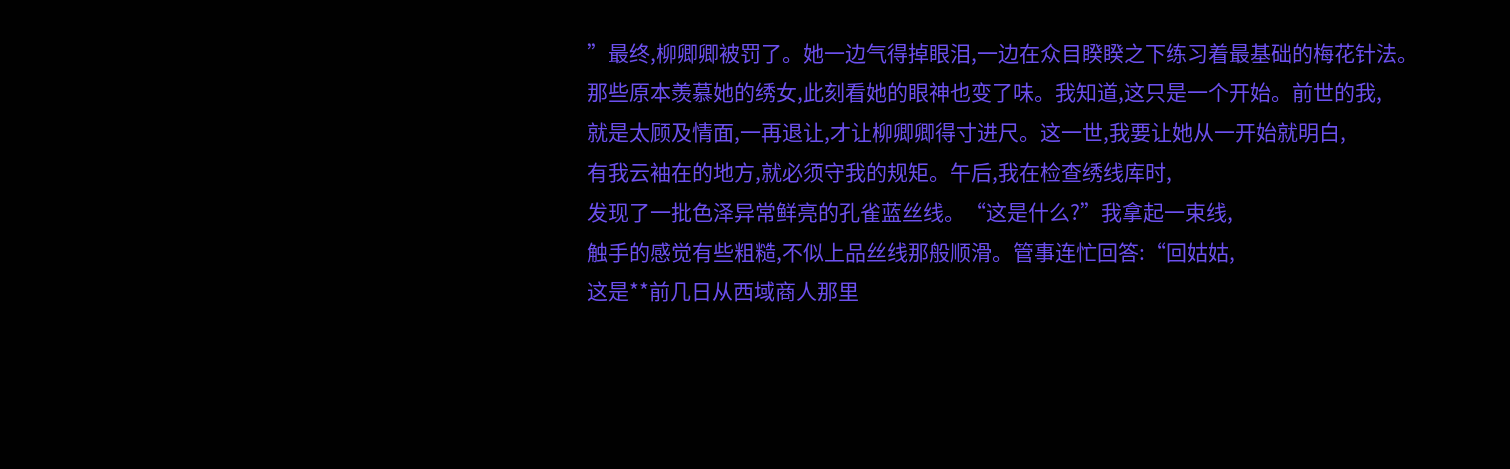”最终,柳卿卿被罚了。她一边气得掉眼泪,一边在众目睽睽之下练习着最基础的梅花针法。
那些原本羡慕她的绣女,此刻看她的眼神也变了味。我知道,这只是一个开始。前世的我,
就是太顾及情面,一再退让,才让柳卿卿得寸进尺。这一世,我要让她从一开始就明白,
有我云袖在的地方,就必须守我的规矩。午后,我在检查绣线库时,
发现了一批色泽异常鲜亮的孔雀蓝丝线。“这是什么?”我拿起一束线,
触手的感觉有些粗糙,不似上品丝线那般顺滑。管事连忙回答:“回姑姑,
这是**前几日从西域商人那里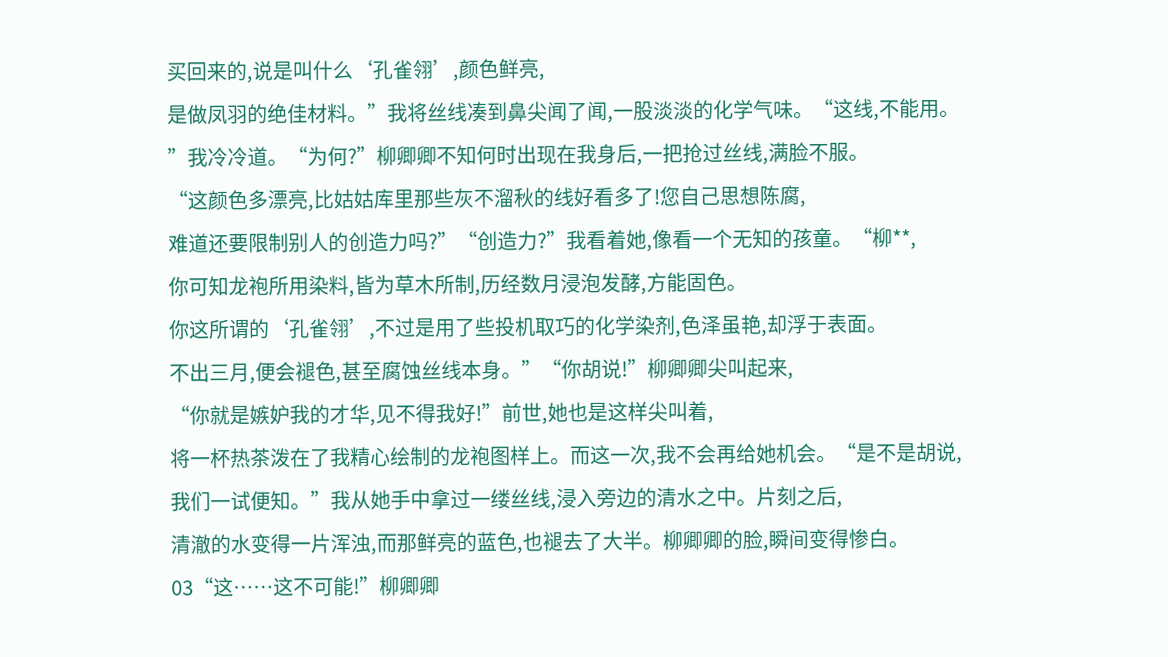买回来的,说是叫什么‘孔雀翎’,颜色鲜亮,
是做凤羽的绝佳材料。”我将丝线凑到鼻尖闻了闻,一股淡淡的化学气味。“这线,不能用。
”我冷冷道。“为何?”柳卿卿不知何时出现在我身后,一把抢过丝线,满脸不服。
“这颜色多漂亮,比姑姑库里那些灰不溜秋的线好看多了!您自己思想陈腐,
难道还要限制别人的创造力吗?”“创造力?”我看着她,像看一个无知的孩童。“柳**,
你可知龙袍所用染料,皆为草木所制,历经数月浸泡发酵,方能固色。
你这所谓的‘孔雀翎’,不过是用了些投机取巧的化学染剂,色泽虽艳,却浮于表面。
不出三月,便会褪色,甚至腐蚀丝线本身。”“你胡说!”柳卿卿尖叫起来,
“你就是嫉妒我的才华,见不得我好!”前世,她也是这样尖叫着,
将一杯热茶泼在了我精心绘制的龙袍图样上。而这一次,我不会再给她机会。“是不是胡说,
我们一试便知。”我从她手中拿过一缕丝线,浸入旁边的清水之中。片刻之后,
清澈的水变得一片浑浊,而那鲜亮的蓝色,也褪去了大半。柳卿卿的脸,瞬间变得惨白。
03“这……这不可能!”柳卿卿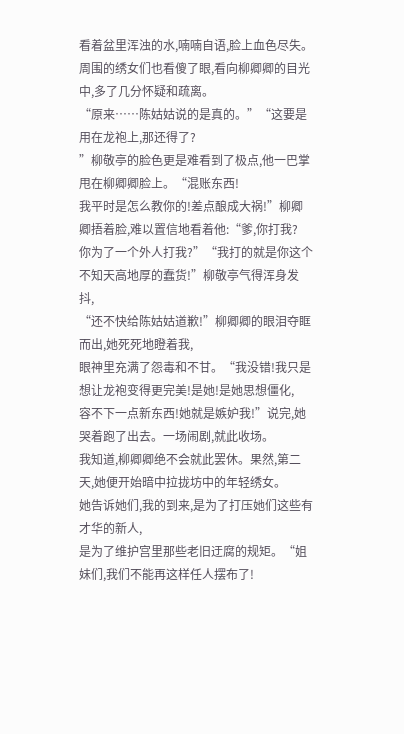看着盆里浑浊的水,喃喃自语,脸上血色尽失。
周围的绣女们也看傻了眼,看向柳卿卿的目光中,多了几分怀疑和疏离。
“原来……陈姑姑说的是真的。”“这要是用在龙袍上,那还得了?
”柳敬亭的脸色更是难看到了极点,他一巴掌甩在柳卿卿脸上。“混账东西!
我平时是怎么教你的!差点酿成大祸!”柳卿卿捂着脸,难以置信地看着他:“爹,你打我?
你为了一个外人打我?”“我打的就是你这个不知天高地厚的蠢货!”柳敬亭气得浑身发抖,
“还不快给陈姑姑道歉!”柳卿卿的眼泪夺眶而出,她死死地瞪着我,
眼神里充满了怨毒和不甘。“我没错!我只是想让龙袍变得更完美!是她!是她思想僵化,
容不下一点新东西!她就是嫉妒我!”说完,她哭着跑了出去。一场闹剧,就此收场。
我知道,柳卿卿绝不会就此罢休。果然,第二天,她便开始暗中拉拢坊中的年轻绣女。
她告诉她们,我的到来,是为了打压她们这些有才华的新人,
是为了维护宫里那些老旧迂腐的规矩。“姐妹们,我们不能再这样任人摆布了!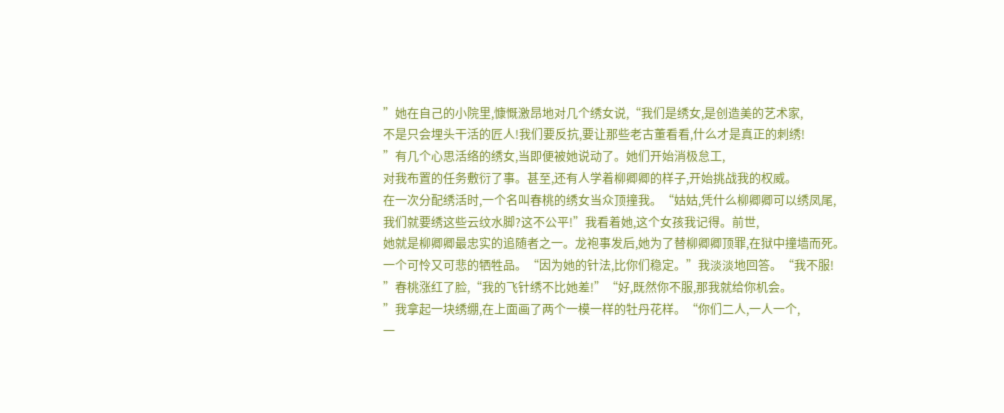”她在自己的小院里,慷慨激昂地对几个绣女说,“我们是绣女,是创造美的艺术家,
不是只会埋头干活的匠人!我们要反抗,要让那些老古董看看,什么才是真正的刺绣!
”有几个心思活络的绣女,当即便被她说动了。她们开始消极怠工,
对我布置的任务敷衍了事。甚至,还有人学着柳卿卿的样子,开始挑战我的权威。
在一次分配绣活时,一个名叫春桃的绣女当众顶撞我。“姑姑,凭什么柳卿卿可以绣凤尾,
我们就要绣这些云纹水脚?这不公平!”我看着她,这个女孩我记得。前世,
她就是柳卿卿最忠实的追随者之一。龙袍事发后,她为了替柳卿卿顶罪,在狱中撞墙而死。
一个可怜又可悲的牺牲品。“因为她的针法,比你们稳定。”我淡淡地回答。“我不服!
”春桃涨红了脸,“我的飞针绣不比她差!”“好,既然你不服,那我就给你机会。
”我拿起一块绣绷,在上面画了两个一模一样的牡丹花样。“你们二人,一人一个,
一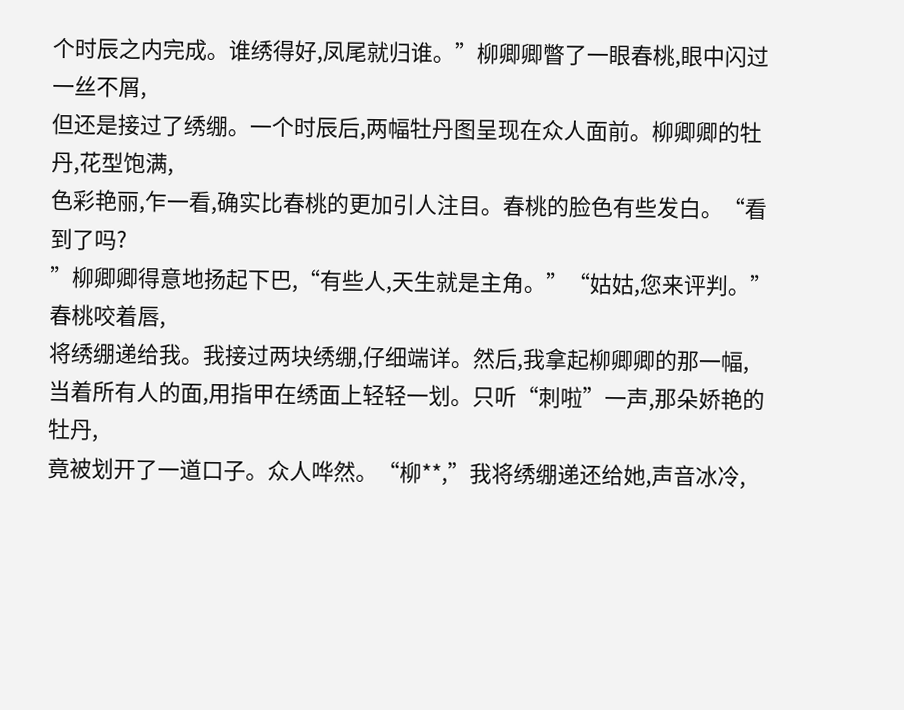个时辰之内完成。谁绣得好,凤尾就归谁。”柳卿卿瞥了一眼春桃,眼中闪过一丝不屑,
但还是接过了绣绷。一个时辰后,两幅牡丹图呈现在众人面前。柳卿卿的牡丹,花型饱满,
色彩艳丽,乍一看,确实比春桃的更加引人注目。春桃的脸色有些发白。“看到了吗?
”柳卿卿得意地扬起下巴,“有些人,天生就是主角。”“姑姑,您来评判。”春桃咬着唇,
将绣绷递给我。我接过两块绣绷,仔细端详。然后,我拿起柳卿卿的那一幅,
当着所有人的面,用指甲在绣面上轻轻一划。只听“刺啦”一声,那朵娇艳的牡丹,
竟被划开了一道口子。众人哗然。“柳**,”我将绣绷递还给她,声音冰冷,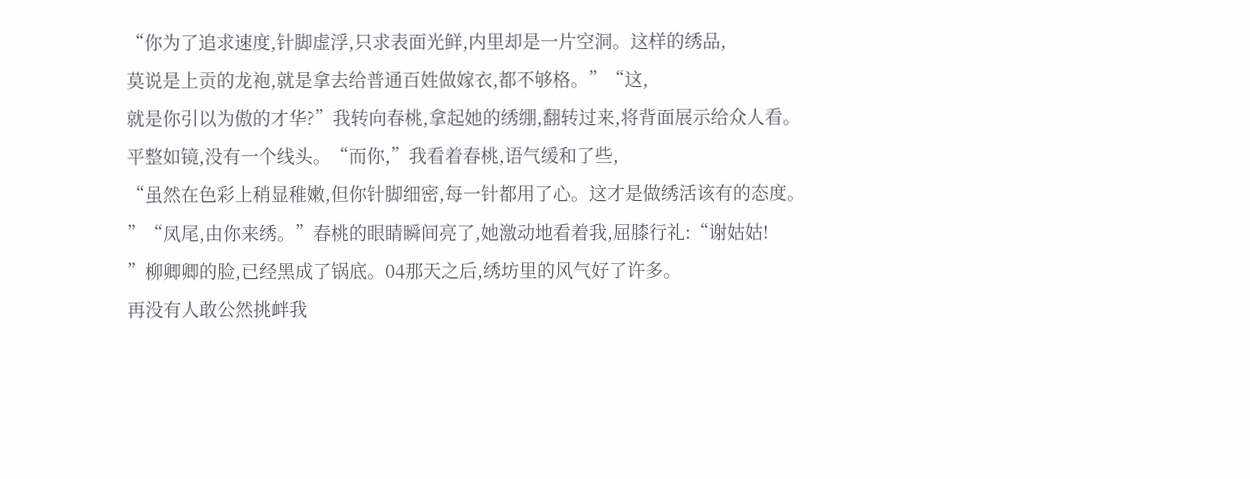“你为了追求速度,针脚虚浮,只求表面光鲜,内里却是一片空洞。这样的绣品,
莫说是上贡的龙袍,就是拿去给普通百姓做嫁衣,都不够格。”“这,
就是你引以为傲的才华?”我转向春桃,拿起她的绣绷,翻转过来,将背面展示给众人看。
平整如镜,没有一个线头。“而你,”我看着春桃,语气缓和了些,
“虽然在色彩上稍显稚嫩,但你针脚细密,每一针都用了心。这才是做绣活该有的态度。
”“凤尾,由你来绣。”春桃的眼睛瞬间亮了,她激动地看着我,屈膝行礼:“谢姑姑!
”柳卿卿的脸,已经黑成了锅底。04那天之后,绣坊里的风气好了许多。
再没有人敢公然挑衅我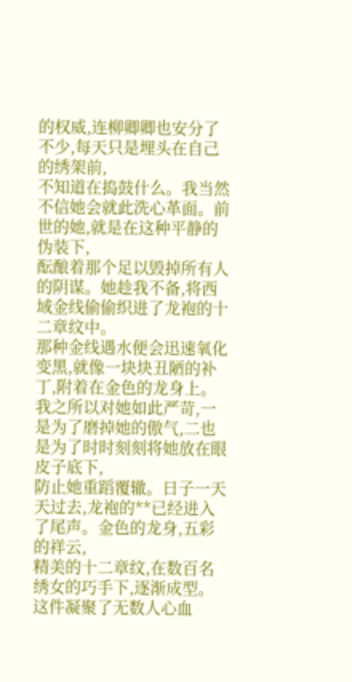的权威,连柳卿卿也安分了不少,每天只是埋头在自己的绣架前,
不知道在捣鼓什么。我当然不信她会就此洗心革面。前世的她,就是在这种平静的伪装下,
酝酿着那个足以毁掉所有人的阴谋。她趁我不备,将西域金线偷偷织进了龙袍的十二章纹中。
那种金线遇水便会迅速氧化变黑,就像一块块丑陋的补丁,附着在金色的龙身上。
我之所以对她如此严苛,一是为了磨掉她的傲气,二也是为了时时刻刻将她放在眼皮子底下,
防止她重蹈覆辙。日子一天天过去,龙袍的**已经进入了尾声。金色的龙身,五彩的祥云,
精美的十二章纹,在数百名绣女的巧手下,逐渐成型。这件凝聚了无数人心血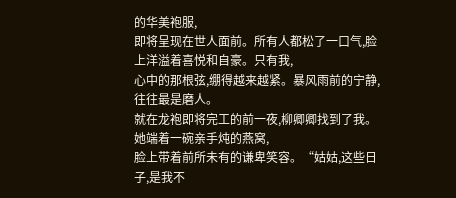的华美袍服,
即将呈现在世人面前。所有人都松了一口气,脸上洋溢着喜悦和自豪。只有我,
心中的那根弦,绷得越来越紧。暴风雨前的宁静,往往最是磨人。
就在龙袍即将完工的前一夜,柳卿卿找到了我。她端着一碗亲手炖的燕窝,
脸上带着前所未有的谦卑笑容。“姑姑,这些日子,是我不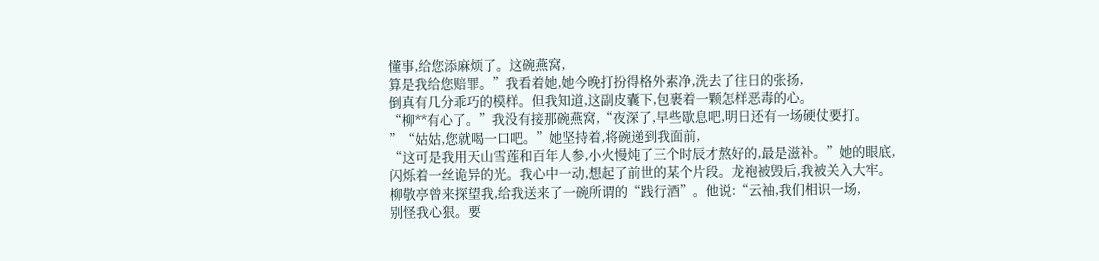懂事,给您添麻烦了。这碗燕窝,
算是我给您赔罪。”我看着她,她今晚打扮得格外素净,洗去了往日的张扬,
倒真有几分乖巧的模样。但我知道,这副皮囊下,包裹着一颗怎样恶毒的心。
“柳**有心了。”我没有接那碗燕窝,“夜深了,早些歇息吧,明日还有一场硬仗要打。
”“姑姑,您就喝一口吧。”她坚持着,将碗递到我面前,
“这可是我用天山雪莲和百年人参,小火慢炖了三个时辰才熬好的,最是滋补。”她的眼底,
闪烁着一丝诡异的光。我心中一动,想起了前世的某个片段。龙袍被毁后,我被关入大牢。
柳敬亭曾来探望我,给我送来了一碗所谓的“践行酒”。他说:“云袖,我们相识一场,
别怪我心狠。要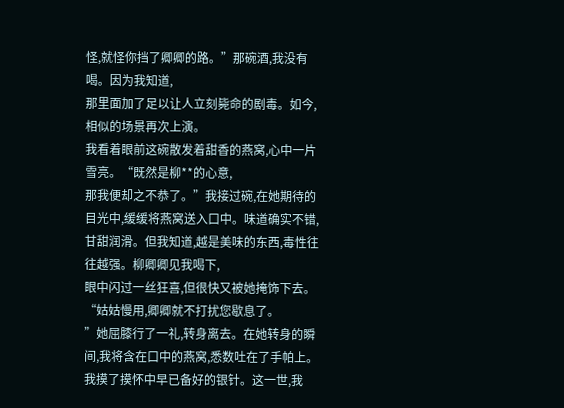怪,就怪你挡了卿卿的路。”那碗酒,我没有喝。因为我知道,
那里面加了足以让人立刻毙命的剧毒。如今,相似的场景再次上演。
我看着眼前这碗散发着甜香的燕窝,心中一片雪亮。“既然是柳**的心意,
那我便却之不恭了。”我接过碗,在她期待的目光中,缓缓将燕窝送入口中。味道确实不错,
甘甜润滑。但我知道,越是美味的东西,毒性往往越强。柳卿卿见我喝下,
眼中闪过一丝狂喜,但很快又被她掩饰下去。“姑姑慢用,卿卿就不打扰您歇息了。
”她屈膝行了一礼,转身离去。在她转身的瞬间,我将含在口中的燕窝,悉数吐在了手帕上。
我摸了摸怀中早已备好的银针。这一世,我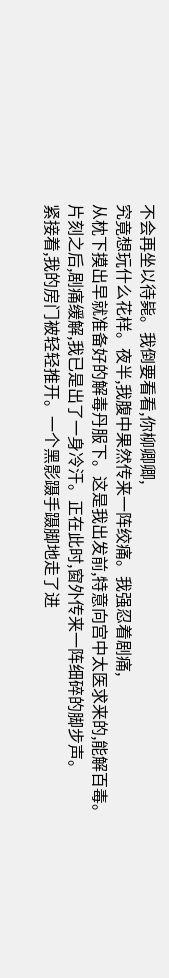不会再坐以待毙。我倒要看看,你柳卿卿,
究竟想玩什么花样。夜半,我腹中果然传来一阵绞痛。我强忍着剧痛,
从枕下摸出早就准备好的解毒丹服下。这是我出发前,特意向宫中太医求来的,能解百毒。
片刻之后,剧痛缓解,我已是出了一身冷汗。正在此时,窗外传来一阵细碎的脚步声。
紧接着,我的房门被轻轻推开。一个黑影蹑手蹑脚地走了进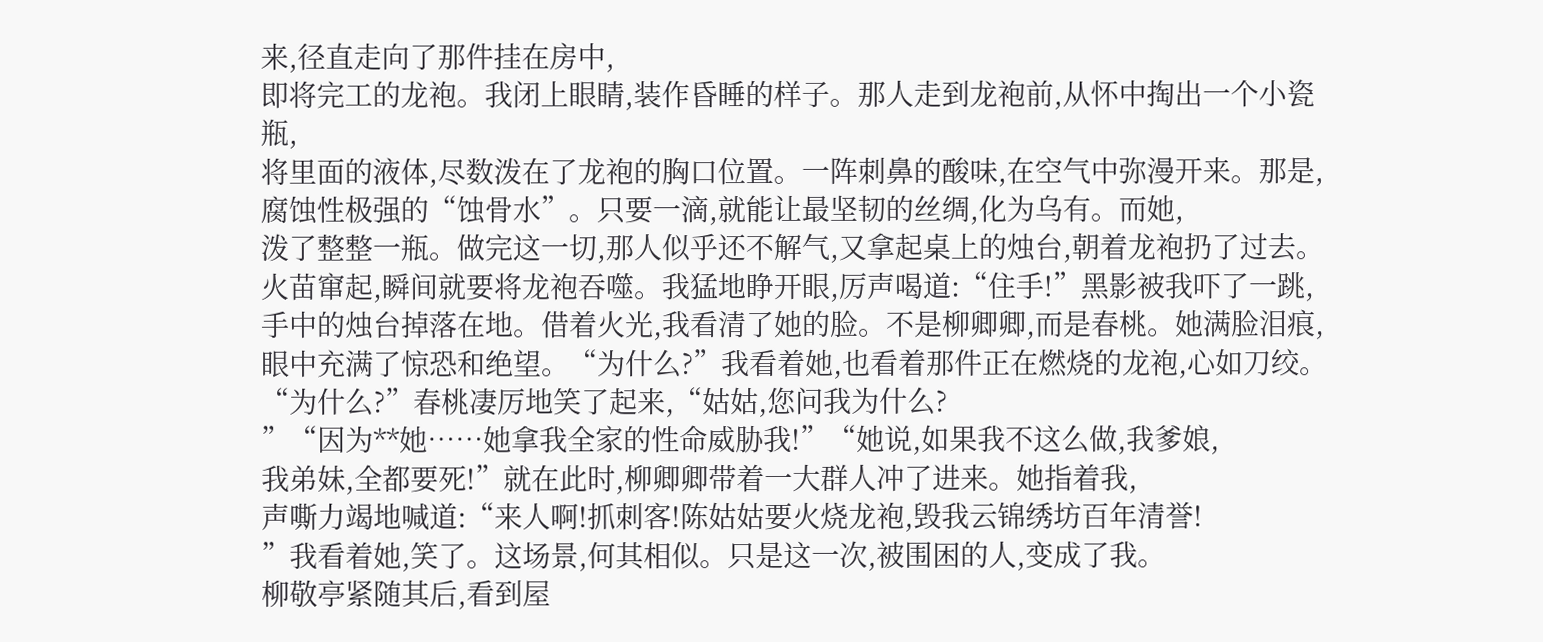来,径直走向了那件挂在房中,
即将完工的龙袍。我闭上眼睛,装作昏睡的样子。那人走到龙袍前,从怀中掏出一个小瓷瓶,
将里面的液体,尽数泼在了龙袍的胸口位置。一阵刺鼻的酸味,在空气中弥漫开来。那是,
腐蚀性极强的“蚀骨水”。只要一滴,就能让最坚韧的丝绸,化为乌有。而她,
泼了整整一瓶。做完这一切,那人似乎还不解气,又拿起桌上的烛台,朝着龙袍扔了过去。
火苗窜起,瞬间就要将龙袍吞噬。我猛地睁开眼,厉声喝道:“住手!”黑影被我吓了一跳,
手中的烛台掉落在地。借着火光,我看清了她的脸。不是柳卿卿,而是春桃。她满脸泪痕,
眼中充满了惊恐和绝望。“为什么?”我看着她,也看着那件正在燃烧的龙袍,心如刀绞。
“为什么?”春桃凄厉地笑了起来,“姑姑,您问我为什么?
”“因为**她……她拿我全家的性命威胁我!”“她说,如果我不这么做,我爹娘,
我弟妹,全都要死!”就在此时,柳卿卿带着一大群人冲了进来。她指着我,
声嘶力竭地喊道:“来人啊!抓刺客!陈姑姑要火烧龙袍,毁我云锦绣坊百年清誉!
”我看着她,笑了。这场景,何其相似。只是这一次,被围困的人,变成了我。
柳敬亭紧随其后,看到屋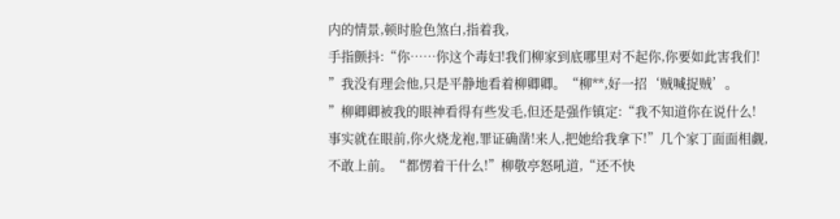内的情景,顿时脸色煞白,指着我,
手指颤抖:“你……你这个毒妇!我们柳家到底哪里对不起你,你要如此害我们!
”我没有理会他,只是平静地看着柳卿卿。“柳**,好一招‘贼喊捉贼’。
”柳卿卿被我的眼神看得有些发毛,但还是强作镇定:“我不知道你在说什么!
事实就在眼前,你火烧龙袍,罪证确凿!来人,把她给我拿下!”几个家丁面面相觑,
不敢上前。“都愣着干什么!”柳敬亭怒吼道,“还不快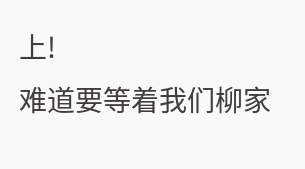上!
难道要等着我们柳家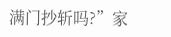满门抄斩吗?”家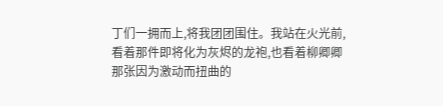丁们一拥而上,将我团团围住。我站在火光前,
看着那件即将化为灰烬的龙袍,也看着柳卿卿那张因为激动而扭曲的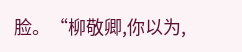脸。“柳敬卿,你以为,